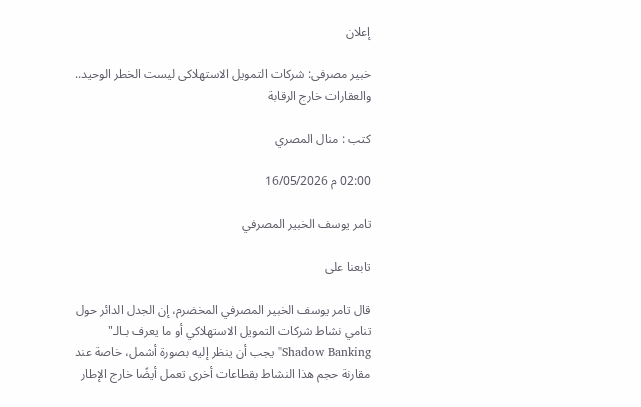إعلان

خبير مصرفى: شركات التمويل الاستهلاكى ليست الخطر الوحيد.. والعقارات خارج الرقابة

كتب : منال المصري

02:00 م 16/05/2026

تامر يوسف الخبير المصرفي

تابعنا على

قال تامر يوسف الخبير المصرفي المخضرم، إن الجدل الدائر حول تنامي نشاط شركات التمويل الاستهلاكي أو ما يعرف بـالـ" Shadow Banking" يجب أن ينظر إليه بصورة أشمل، خاصة عند مقارنة حجم هذا النشاط بقطاعات أخرى تعمل أيضًا خارج الإطار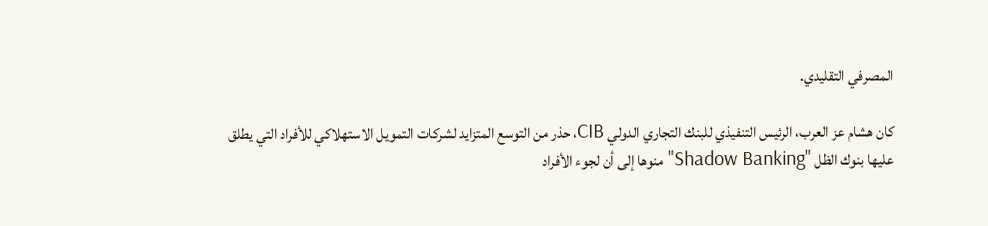المصرفي التقليدي.

كان هشام عز العرب، الرئيس التنفيذي للبنك التجاري الدولي CIB، حذر من التوسع المتزايد لشركات التمويل الاستهلاكي للأفراد التي يطلق عليها بنوك الظل "Shadow Banking" منوها إلى أن لجوء الأفراد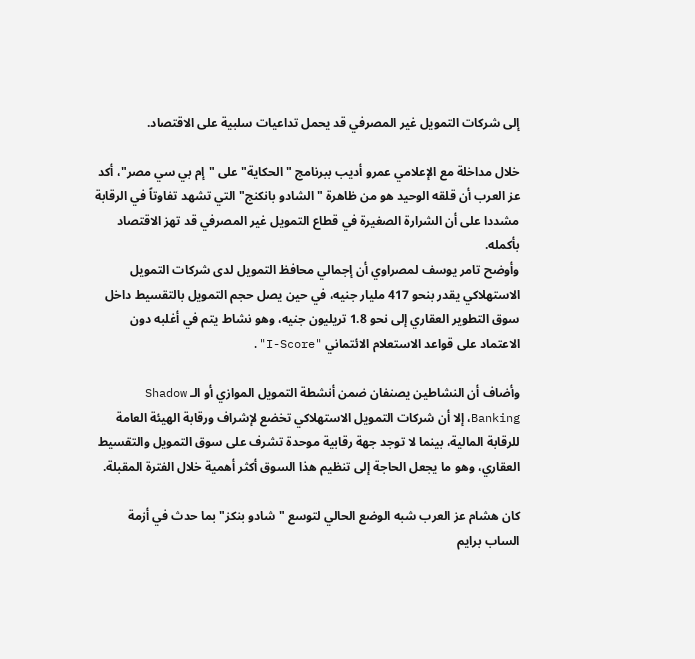إلى شركات التمويل غير المصرفي قد يحمل تداعيات سلبية على الاقتصاد.

خلال مداخلة مع الإعلامي عمرو أديب ببرنامج "الحكاية" على "إم بي سي مصر"، أكد عز العرب أن قلقه الوحيد هو من ظاهرة "الشادو بانكنج" التي تشهد تفاوتاً في الرقابة مشددا على أن الشرارة الصغيرة في قطاع التمويل غير المصرفي قد تهز الاقتصاد بأكمله.
وأوضح تامر يوسف لمصراوي أن إجمالي محافظ التمويل لدى شركات التمويل الاستهلاكي يقدر بنحو 417 مليار جنيه، في حين يصل حجم التمويل بالتقسيط داخل سوق التطوير العقاري إلى نحو 1.8 تريليون جنيه، وهو نشاط يتم في أغلبه دون الاعتماد على قواعد الاستعلام الائتماني "I-Score".

وأضاف أن النشاطين يصنفان ضمن أنشطة التمويل الموازي أو الـ Shadow Banking، إلا أن شركات التمويل الاستهلاكي تخضع لإشراف ورقابة الهيئة العامة للرقابة المالية، بينما لا توجد جهة رقابية موحدة تشرف على سوق التمويل والتقسيط العقاري، وهو ما يجعل الحاجة إلى تنظيم هذا السوق أكثر أهمية خلال الفترة المقبلة.

كان هشام عز العرب شبه الوضع الحالي لتوسع "شادو بنكز" بما حدث في أزمة الساب برايم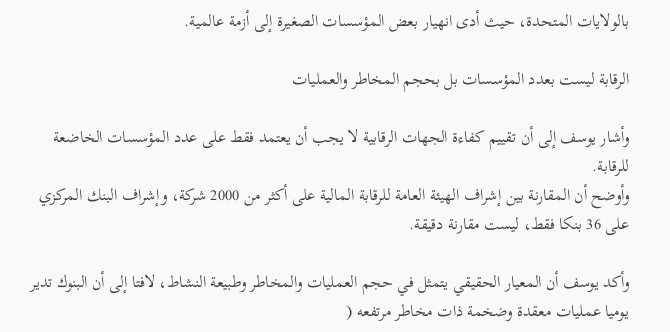بالولايات المتحدة، حيث أدى انهيار بعض المؤسسات الصغيرة إلى أزمة عالمية.

الرقابة ليست بعدد المؤسسات بل بحجم المخاطر والعمليات

وأشار يوسف إلى أن تقييم كفاءة الجهات الرقابية لا يجب أن يعتمد فقط على عدد المؤسسات الخاضعة للرقابة.
وأوضح أن المقارنة بين إشراف الهيئة العامة للرقابة المالية على أكثر من 2000 شركة، وإشراف البنك المركزي على 36 بنكا فقط، ليست مقارنة دقيقة.

وأكد يوسف أن المعيار الحقيقي يتمثل في حجم العمليات والمخاطر وطبيعة النشاط، لافتا إلى أن البنوك تدير يوميا عمليات معقدة وضخمة ذات مخاطر مرتفعه (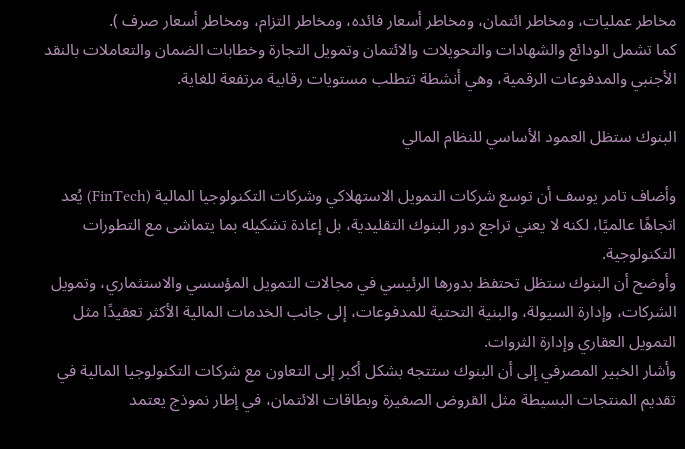مخاطر عمليات، ومخاطر ائتمان، ومخاطر أسعار فائده، ومخاطر التزام، ومخاطر أسعار صرف ).
كما تشمل الودائع والشهادات والتحويلات والائتمان وتمويل التجارة وخطابات الضمان والتعاملات بالنقد الأجنبي والمدفوعات الرقمية، وهي أنشطة تتطلب مستويات رقابية مرتفعة للغاية.

البنوك ستظل العمود الأساسي للنظام المالي

وأضاف تامر يوسف أن توسع شركات التمويل الاستهلاكي وشركات التكنولوجيا المالية (FinTech) يُعد اتجاهًا عالميًا، لكنه لا يعني تراجع دور البنوك التقليدية، بل إعادة تشكيله بما يتماشى مع التطورات التكنولوجية.
وأوضح أن البنوك ستظل تحتفظ بدورها الرئيسي في مجالات التمويل المؤسسي والاستثماري، وتمويل الشركات، وإدارة السيولة، والبنية التحتية للمدفوعات، إلى جانب الخدمات المالية الأكثر تعقيدًا مثل التمويل العقاري وإدارة الثروات.
وأشار الخبير المصرفي إلى أن البنوك ستتجه بشكل أكبر إلى التعاون مع شركات التكنولوجيا المالية في تقديم المنتجات البسيطة مثل القروض الصغيرة وبطاقات الائتمان، في إطار نموذج يعتمد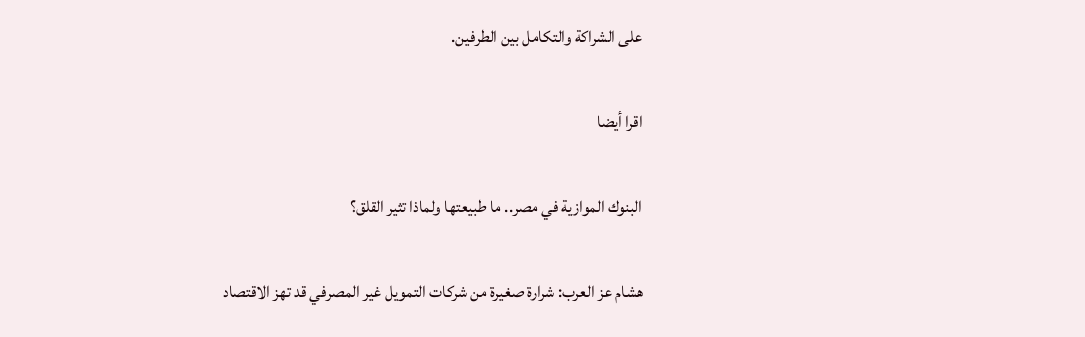على الشراكة والتكامل بين الطرفين.

اقرا أيضا

البنوك الموازية في مصر.. ما طبيعتها ولماذا تثير القلق؟

هشام عز العرب: شرارة صغيرة من شركات التمويل غير المصرفي قد تهز الاقتصاد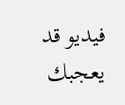فيديو قد يعجبك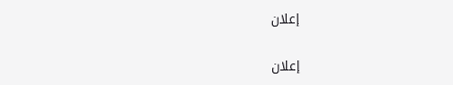إعلان

إعلان